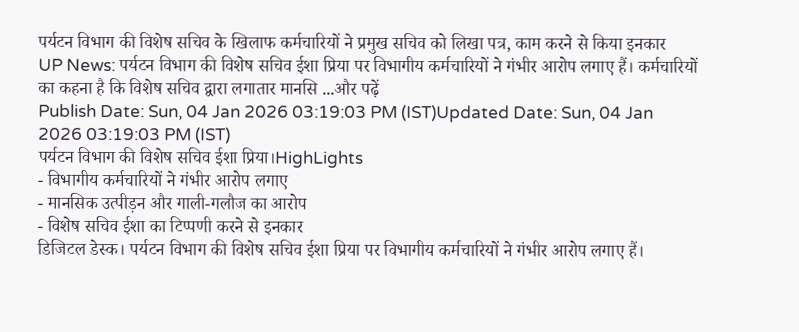पर्यटन विभाग की विशेष सचिव के खिलाफ कर्मचारियों ने प्रमुख सचिव को लिखा पत्र, काम करने से किया इनकार
UP News: पर्यटन विभाग की विशेष सचिव ईशा प्रिया पर विभागीय कर्मचारियों ने गंभीर आरोप लगाए हैं। कर्मचारियों का कहना है कि विशेष सचिव द्वारा लगातार मानसि ...और पढ़ें
Publish Date: Sun, 04 Jan 2026 03:19:03 PM (IST)Updated Date: Sun, 04 Jan 2026 03:19:03 PM (IST)
पर्यटन विभाग की विशेष सचिव ईशा प्रिया।HighLights
- विभागीय कर्मचारियों ने गंभीर आरोप लगाए
- मानसिक उत्पीड़न और गाली-गलौज का आरोप
- विशेष सचिव ईशा का टिप्पणी करने से इनकार
डिजिटल डेस्क। पर्यटन विभाग की विशेष सचिव ईशा प्रिया पर विभागीय कर्मचारियों ने गंभीर आरोप लगाए हैं।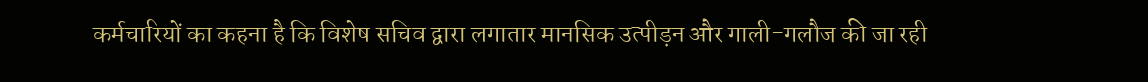कर्मचारियों का कहना है कि विशेष सचिव द्वारा लगातार मानसिक उत्पीड़न और गाली-गलौज की जा रही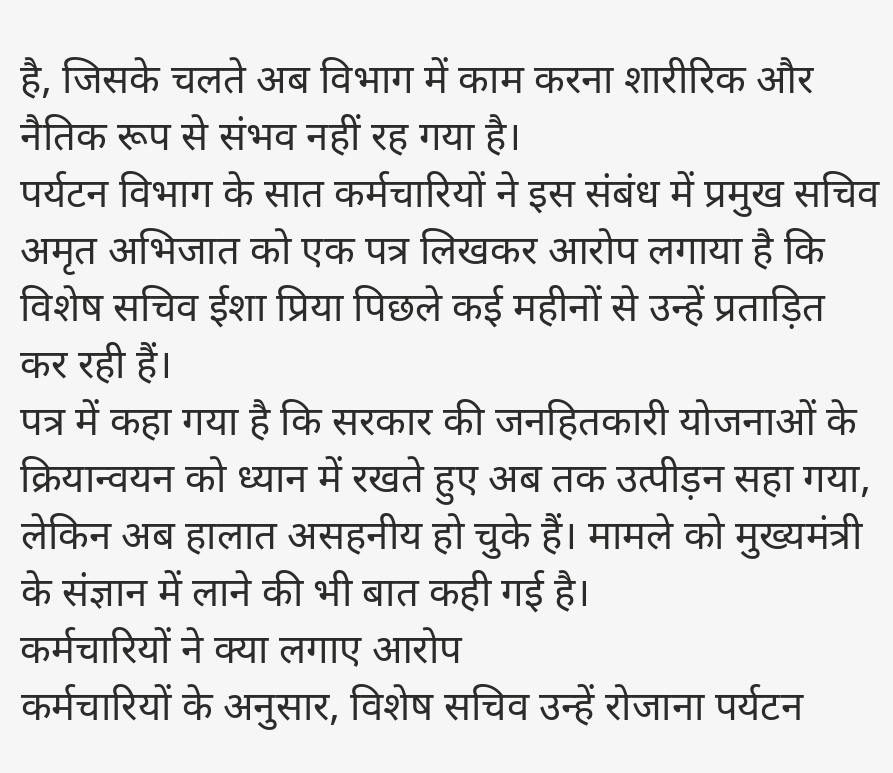है, जिसके चलते अब विभाग में काम करना शारीरिक और नैतिक रूप से संभव नहीं रह गया है।
पर्यटन विभाग के सात कर्मचारियों ने इस संबंध में प्रमुख सचिव अमृत अभिजात को एक पत्र लिखकर आरोप लगाया है कि विशेष सचिव ईशा प्रिया पिछले कई महीनों से उन्हें प्रताड़ित कर रही हैं।
पत्र में कहा गया है कि सरकार की जनहितकारी योजनाओं के क्रियान्वयन को ध्यान में रखते हुए अब तक उत्पीड़न सहा गया, लेकिन अब हालात असहनीय हो चुके हैं। मामले को मुख्यमंत्री के संज्ञान में लाने की भी बात कही गई है।
कर्मचारियों ने क्या लगाए आरोप
कर्मचारियों के अनुसार, विशेष सचिव उन्हें रोजाना पर्यटन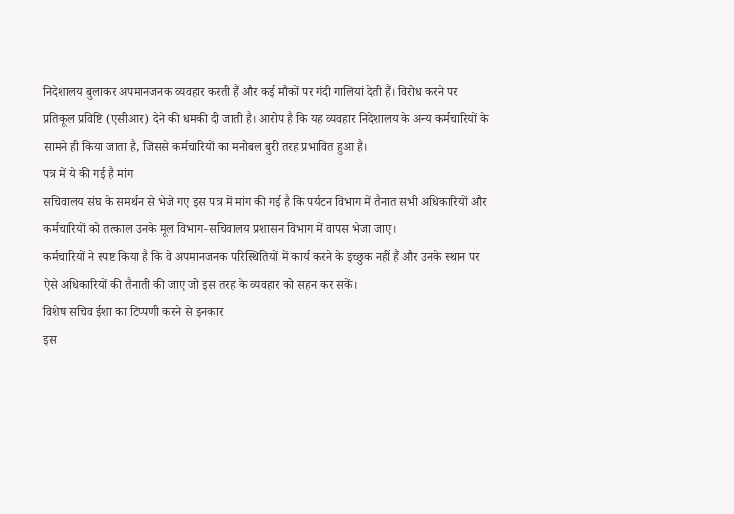निदेशालय बुलाकर अपमानजनक व्यवहार करती हैं और कई मौकों पर गंदी गालियां देती हैं। विरोध करने पर प्रतिकूल प्रविष्टि (एसीआर) देने की धमकी दी जाती है। आरोप है कि यह व्यवहार निदेशालय के अन्य कर्मचारियों के सामने ही किया जाता है, जिससे कर्मचारियों का मनोबल बुरी तरह प्रभावित हुआ है।
पत्र में ये की गई है मांग
सचिवालय संघ के समर्थन से भेजे गए इस पत्र में मांग की गई है कि पर्यटन विभाग में तैनात सभी अधिकारियों और कर्मचारियों को तत्काल उनके मूल विभाग-सचिवालय प्रशासन विभाग में वापस भेजा जाए।
कर्मचारियों ने स्पष्ट किया है कि वे अपमानजनक परिस्थितियों में कार्य करने के इच्छुक नहीं हैं और उनके स्थान पर ऐसे अधिकारियों की तैनाती की जाए जो इस तरह के व्यवहार को सहन कर सकें।
विशेष सचिव ईशा का टिप्पणी करने से इनकार
इस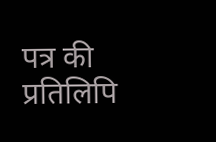पत्र की प्रतिलिपि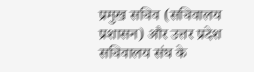प्रमुख सचिव (सचिवालय प्रशासन) और उत्तर प्रदेश सचिवालय संघ के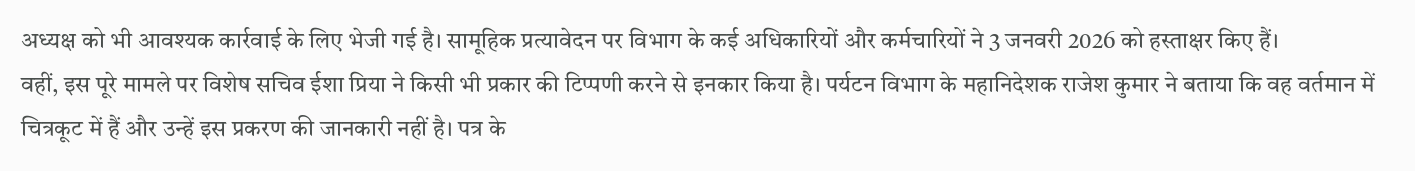अध्यक्ष को भी आवश्यक कार्रवाई के लिए भेजी गई है। सामूहिक प्रत्यावेदन पर विभाग के कई अधिकारियों और कर्मचारियों ने 3 जनवरी 2026 को हस्ताक्षर किए हैं।
वहीं, इस पूरे मामले पर विशेष सचिव ईशा प्रिया ने किसी भी प्रकार की टिप्पणी करने से इनकार किया है। पर्यटन विभाग के महानिदेशक राजेश कुमार ने बताया कि वह वर्तमान में चित्रकूट में हैं और उन्हें इस प्रकरण की जानकारी नहीं है। पत्र के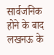सार्वजनिक होने के बाद लखनऊ के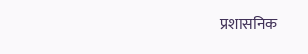प्रशासनिक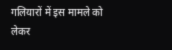गलियारों में इस मामले को लेकर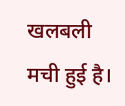खलबली मची हुई है।